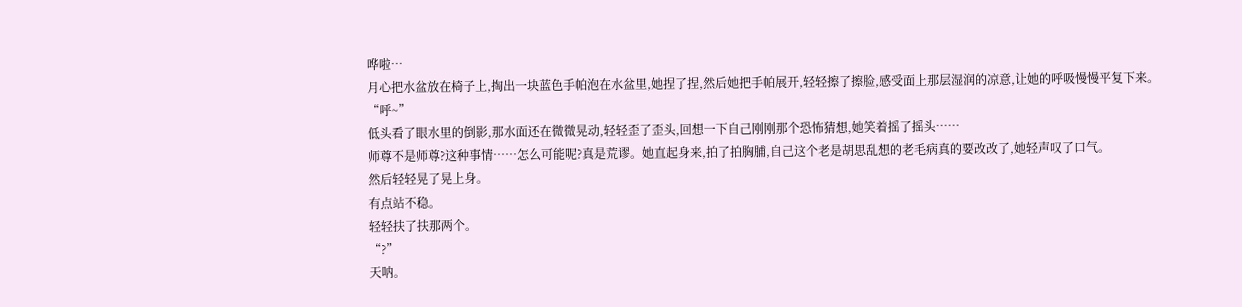哗啦…
月心把水盆放在椅子上,掏出一块蓝色手帕泡在水盆里,她捏了捏,然后她把手帕展开,轻轻擦了擦脸,感受面上那层湿润的凉意,让她的呼吸慢慢平复下来。
“呼~”
低头看了眼水里的倒影,那水面还在微微晃动,轻轻歪了歪头,回想一下自己刚刚那个恐怖猜想,她笑着摇了摇头……
师尊不是师尊?这种事情……怎么可能呢?真是荒谬。她直起身来,拍了拍胸脯,自己这个老是胡思乱想的老毛病真的要改改了,她轻声叹了口气。
然后轻轻晃了晃上身。
有点站不稳。
轻轻扶了扶那两个。
“?”
天呐。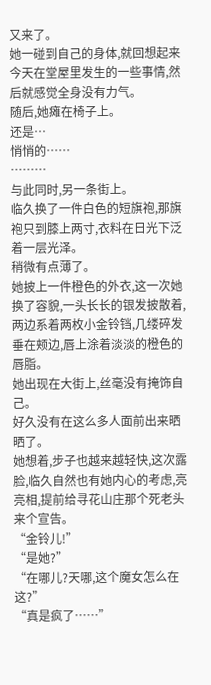又来了。
她一碰到自己的身体,就回想起来今天在堂屋里发生的一些事情,然后就感觉全身没有力气。
随后,她瘫在椅子上。
还是…
悄悄的……
………
与此同时,另一条街上。
临久换了一件白色的短旗袍,那旗袍只到膝上两寸,衣料在日光下泛着一层光泽。
稍微有点薄了。
她披上一件橙色的外衣,这一次她换了容貌,一头长长的银发披散着,两边系着两枚小金铃铛,几缕碎发垂在颊边,唇上涂着淡淡的橙色的唇脂。
她出现在大街上,丝毫没有掩饰自己。
好久没有在这么多人面前出来晒晒了。
她想着,步子也越来越轻快,这次露脸,临久自然也有她内心的考虑,亮亮相,提前给寻花山庄那个死老头来个宣告。
“金铃儿!”
“是她?”
“在哪儿?天哪,这个魔女怎么在这?”
“真是疯了……”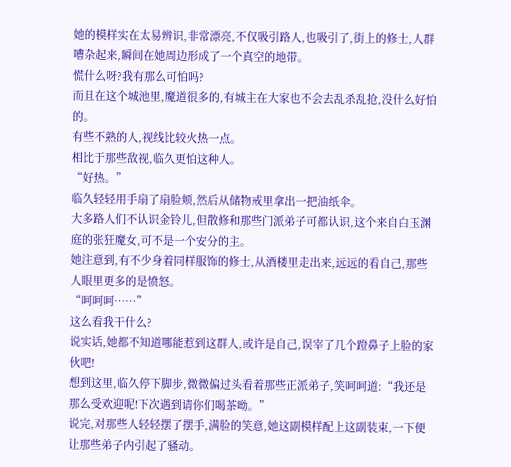她的模样实在太易辨识,非常漂亮,不仅吸引路人,也吸引了,街上的修士,人群嘈杂起来,瞬间在她周边形成了一个真空的地带。
慌什么呀?我有那么可怕吗?
而且在这个城池里,魔道很多的,有城主在大家也不会去乱杀乱抢,没什么好怕的。
有些不熟的人,视线比较火热一点。
相比于那些敌视,临久更怕这种人。
“好热。”
临久轻轻用手扇了扇脸颊,然后从储物戒里拿出一把油纸伞。
大多路人们不认识金铃儿,但散修和那些门派弟子可都认识,这个来自白玉渊庭的张狂魔女,可不是一个安分的主。
她注意到,有不少身着同样服饰的修士,从酒楼里走出来,远远的看自己,那些人眼里更多的是愤怒。
“呵呵呵……”
这么看我干什么?
说实话,她都不知道哪能惹到这群人,或许是自己,误宰了几个蹬鼻子上脸的家伙吧!
想到这里,临久停下脚步,微微偏过头看着那些正派弟子,笑呵呵道:“我还是那么受欢迎呢!下次遇到请你们喝茶呦。”
说完,对那些人轻轻摆了摆手,满脸的笑意,她这副模样配上这副装束,一下便让那些弟子内引起了骚动。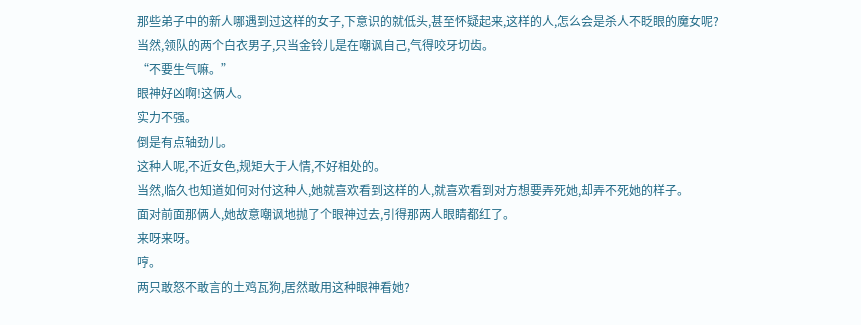那些弟子中的新人哪遇到过这样的女子,下意识的就低头,甚至怀疑起来,这样的人,怎么会是杀人不眨眼的魔女呢?
当然,领队的两个白衣男子,只当金铃儿是在嘲讽自己,气得咬牙切齿。
“不要生气嘛。”
眼神好凶啊!这俩人。
实力不强。
倒是有点轴劲儿。
这种人呢,不近女色,规矩大于人情,不好相处的。
当然,临久也知道如何对付这种人,她就喜欢看到这样的人,就喜欢看到对方想要弄死她,却弄不死她的样子。
面对前面那俩人,她故意嘲讽地抛了个眼神过去,引得那两人眼睛都红了。
来呀来呀。
哼。
两只敢怒不敢言的土鸡瓦狗,居然敢用这种眼神看她?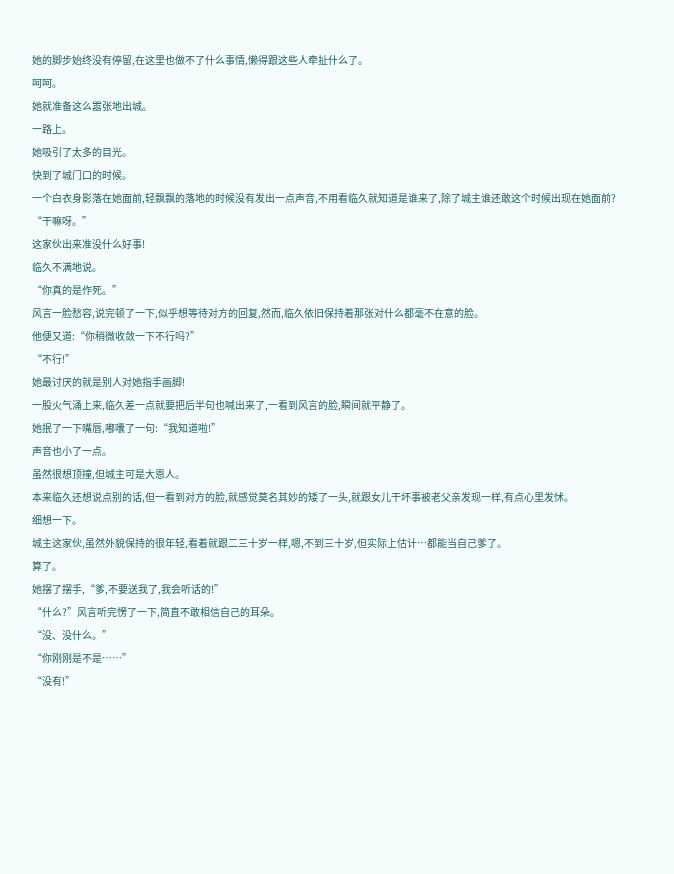她的脚步始终没有停留,在这里也做不了什么事情,懒得跟这些人牵扯什么了。
呵呵。
她就准备这么嚣张地出城。
一路上。
她吸引了太多的目光。
快到了城门口的时候。
一个白衣身影落在她面前,轻飘飘的落地的时候没有发出一点声音,不用看临久就知道是谁来了,除了城主谁还敢这个时候出现在她面前?
“干嘛呀。”
这家伙出来准没什么好事!
临久不满地说。
“你真的是作死。”
风言一脸愁容,说完顿了一下,似乎想等待对方的回复,然而,临久依旧保持着那张对什么都毫不在意的脸。
他便又道:“你稍微收敛一下不行吗?”
“不行!”
她最讨厌的就是别人对她指手画脚!
一股火气涌上来,临久差一点就要把后半句也喊出来了,一看到风言的脸,瞬间就平静了。
她抿了一下嘴唇,嘟囔了一句:“我知道啦!”
声音也小了一点。
虽然很想顶撞,但城主可是大恩人。
本来临久还想说点别的话,但一看到对方的脸,就感觉莫名其妙的矮了一头,就跟女儿干坏事被老父亲发现一样,有点心里发怵。
细想一下。
城主这家伙,虽然外貌保持的很年轻,看着就跟二三十岁一样,嗯,不到三十岁,但实际上估计…都能当自己爹了。
算了。
她摆了摆手,“爹,不要送我了,我会听话的!”
“什么?”风言听完愣了一下,简直不敢相信自己的耳朵。
“没、没什么。”
“你刚刚是不是……”
“没有!”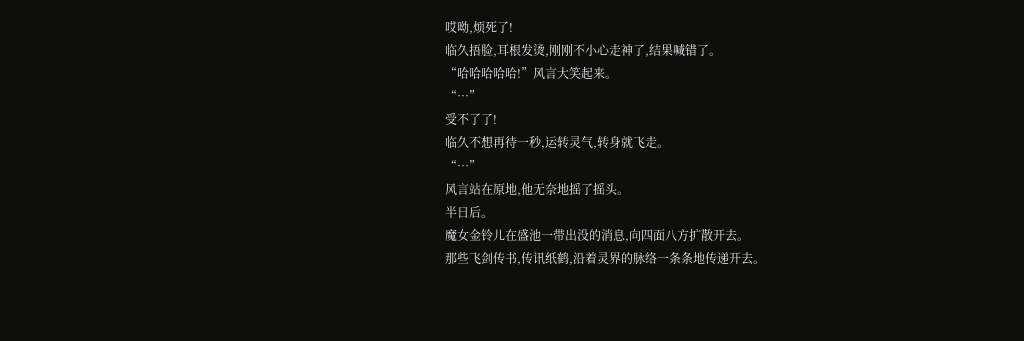哎呦,烦死了!
临久捂脸,耳根发烫,刚刚不小心走神了,结果喊错了。
“哈哈哈哈哈!”风言大笑起来。
“…”
受不了了!
临久不想再待一秒,运转灵气,转身就飞走。
“…”
风言站在原地,他无奈地摇了摇头。
半日后。
魔女金铃儿在盛池一带出没的消息,向四面八方扩散开去。
那些飞剑传书,传讯纸鹤,沿着灵界的脉络一条条地传递开去。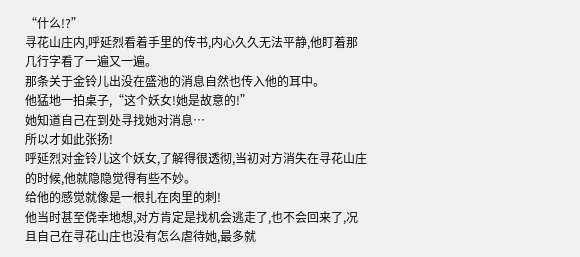“什么!?”
寻花山庄内,呼延烈看着手里的传书,内心久久无法平静,他盯着那几行字看了一遍又一遍。
那条关于金铃儿出没在盛池的消息自然也传入他的耳中。
他猛地一拍桌子,“这个妖女!她是故意的!”
她知道自己在到处寻找她对消息…
所以才如此张扬!
呼延烈对金铃儿这个妖女,了解得很透彻,当初对方消失在寻花山庄的时候,他就隐隐觉得有些不妙。
给他的感觉就像是一根扎在肉里的刺!
他当时甚至侥幸地想,对方肯定是找机会逃走了,也不会回来了,况且自己在寻花山庄也没有怎么虐待她,最多就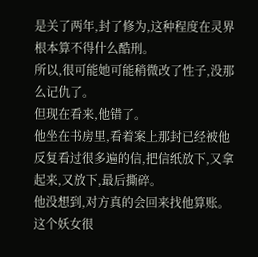是关了两年,封了修为,这种程度在灵界根本算不得什么酷刑。
所以,很可能她可能稍微改了性子,没那么记仇了。
但现在看来,他错了。
他坐在书房里,看着案上那封已经被他反复看过很多遍的信,把信纸放下,又拿起来,又放下,最后撕碎。
他没想到,对方真的会回来找他算账。
这个妖女很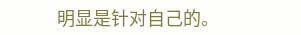明显是针对自己的。